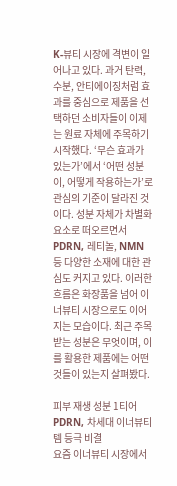K-뷰티 시장에 격변이 일어나고 있다. 과거 탄력, 수분, 안티에이징처럼 효과를 중심으로 제품을 선택하던 소비자들이 이제는 원료 자체에 주목하기 시작했다. ‘무슨 효과가 있는가’에서 ‘어떤 성분이, 어떻게 작용하는가’로 관심의 기준이 달라진 것이다. 성분 자체가 차별화 요소로 떠오르면서 PDRN, 레티놀, NMN 등 다양한 소재에 대한 관심도 커지고 있다. 이러한 흐름은 화장품을 넘어 이너뷰티 시장으로도 이어지는 모습이다. 최근 주목받는 성분은 무엇이며, 이를 활용한 제품에는 어떤 것들이 있는지 살펴봤다.

피부 재생 성분 1티어 PDRN, 차세대 이너뷰티템 등극 비결
요즘 이너뷰티 시장에서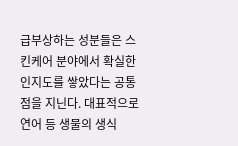급부상하는 성분들은 스킨케어 분야에서 확실한 인지도를 쌓았다는 공통점을 지닌다. 대표적으로 연어 등 생물의 생식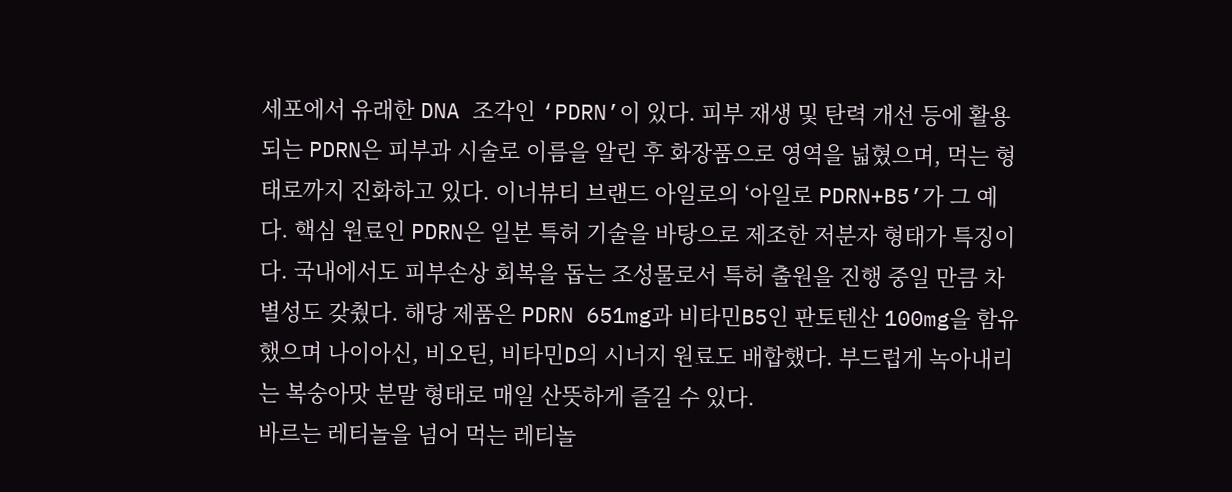세포에서 유래한 DNA 조각인 ‘PDRN’이 있다. 피부 재생 및 탄력 개선 등에 활용되는 PDRN은 피부과 시술로 이름을 알린 후 화장품으로 영역을 넓혔으며, 먹는 형태로까지 진화하고 있다. 이너뷰티 브랜드 아일로의 ‘아일로 PDRN+B5’가 그 예다. 핵심 원료인 PDRN은 일본 특허 기술을 바탕으로 제조한 저분자 형태가 특징이다. 국내에서도 피부손상 회복을 돕는 조성물로서 특허 출원을 진행 중일 만큼 차별성도 갖췄다. 해당 제품은 PDRN 651mg과 비타민B5인 판토텐산 100mg을 함유했으며 나이아신, 비오틴, 비타민D의 시너지 원료도 배합했다. 부드럽게 녹아내리는 복숭아맛 분말 형태로 매일 산뜻하게 즐길 수 있다.
바르는 레티놀을 넘어 먹는 레티놀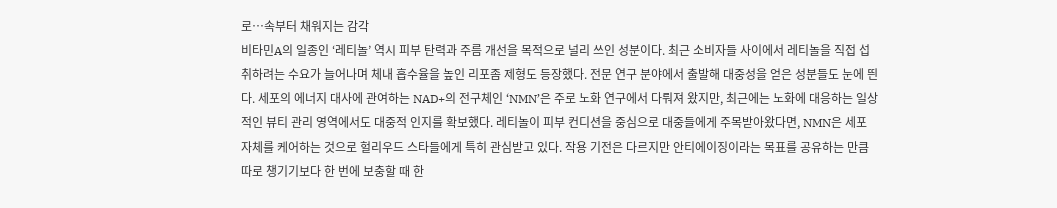로…속부터 채워지는 감각
비타민A의 일종인 ‘레티놀’ 역시 피부 탄력과 주름 개선을 목적으로 널리 쓰인 성분이다. 최근 소비자들 사이에서 레티놀을 직접 섭취하려는 수요가 늘어나며 체내 흡수율을 높인 리포좀 제형도 등장했다. 전문 연구 분야에서 출발해 대중성을 얻은 성분들도 눈에 띈다. 세포의 에너지 대사에 관여하는 NAD+의 전구체인 ‘NMN’은 주로 노화 연구에서 다뤄져 왔지만, 최근에는 노화에 대응하는 일상적인 뷰티 관리 영역에서도 대중적 인지를 확보했다. 레티놀이 피부 컨디션을 중심으로 대중들에게 주목받아왔다면, NMN은 세포 자체를 케어하는 것으로 헐리우드 스타들에게 특히 관심받고 있다. 작용 기전은 다르지만 안티에이징이라는 목표를 공유하는 만큼 따로 챙기기보다 한 번에 보충할 때 한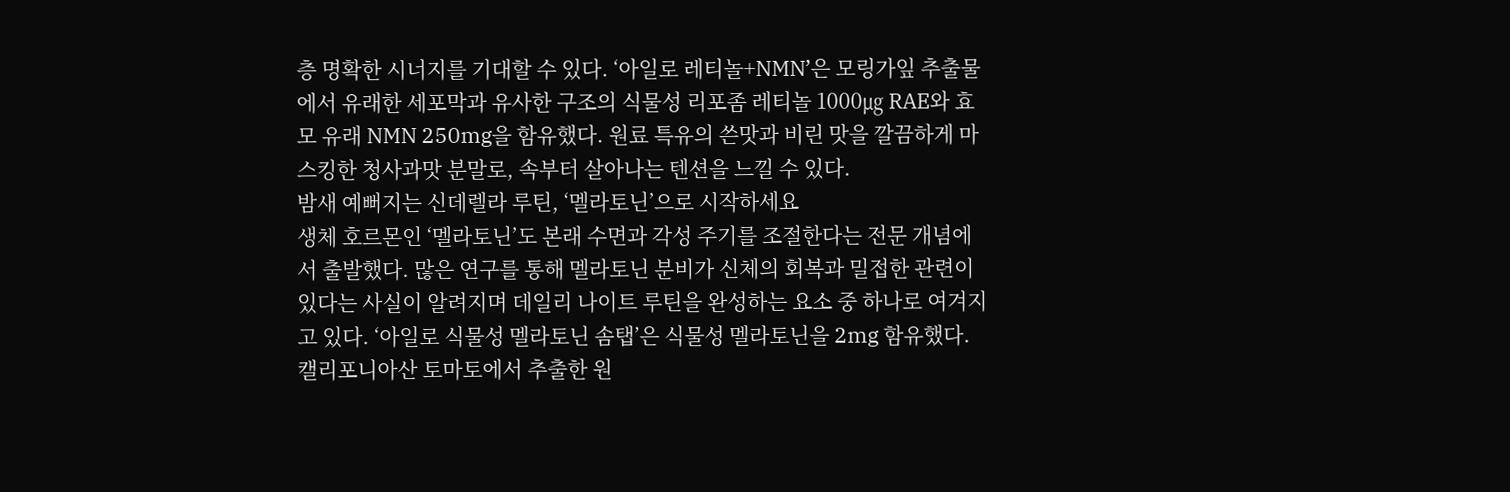층 명확한 시너지를 기대할 수 있다. ‘아일로 레티놀+NMN’은 모링가잎 추출물에서 유래한 세포막과 유사한 구조의 식물성 리포좀 레티놀 1000㎍ RAE와 효모 유래 NMN 250mg을 함유했다. 원료 특유의 쓴맛과 비린 맛을 깔끔하게 마스킹한 청사과맛 분말로, 속부터 살아나는 텐션을 느낄 수 있다.
밤새 예뻐지는 신데렐라 루틴, ‘멜라토닌’으로 시작하세요
생체 호르몬인 ‘멜라토닌’도 본래 수면과 각성 주기를 조절한다는 전문 개념에서 출발했다. 많은 연구를 통해 멜라토닌 분비가 신체의 회복과 밀접한 관련이 있다는 사실이 알려지며 데일리 나이트 루틴을 완성하는 요소 중 하나로 여겨지고 있다. ‘아일로 식물성 멜라토닌 솜탭’은 식물성 멜라토닌을 2mg 함유했다. 캘리포니아산 토마토에서 추출한 원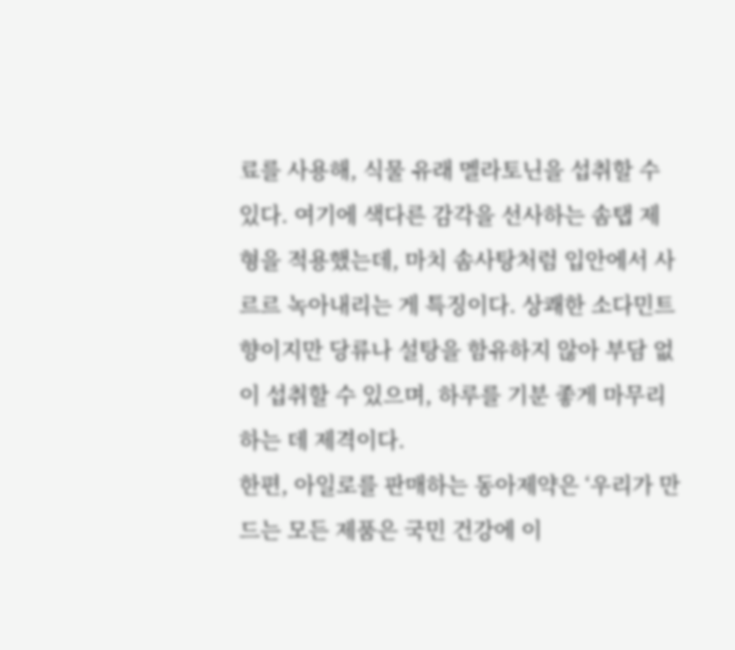료를 사용해, 식물 유래 멜라토닌을 섭취할 수 있다. 여기에 색다른 감각을 선사하는 솜탭 제형을 적용했는데, 마치 솜사탕처럼 입안에서 사르르 녹아내리는 게 특징이다. 상쾌한 소다민트향이지만 당류나 설탕을 함유하지 않아 부담 없이 섭취할 수 있으며, 하루를 기분 좋게 마무리하는 데 제격이다.
한편, 아일로를 판매하는 동아제약은 ‘우리가 만드는 모든 제품은 국민 건강에 이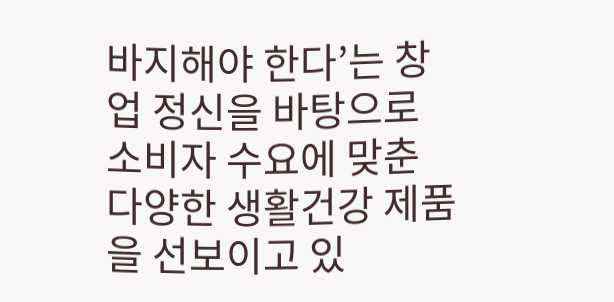바지해야 한다’는 창업 정신을 바탕으로 소비자 수요에 맞춘 다양한 생활건강 제품을 선보이고 있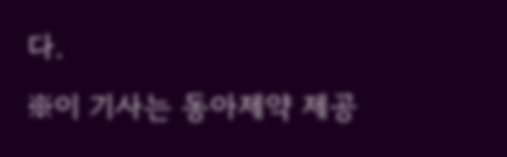다.
※이 기사는 동아제약 제공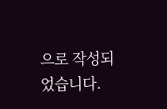으로 작성되었습니다.